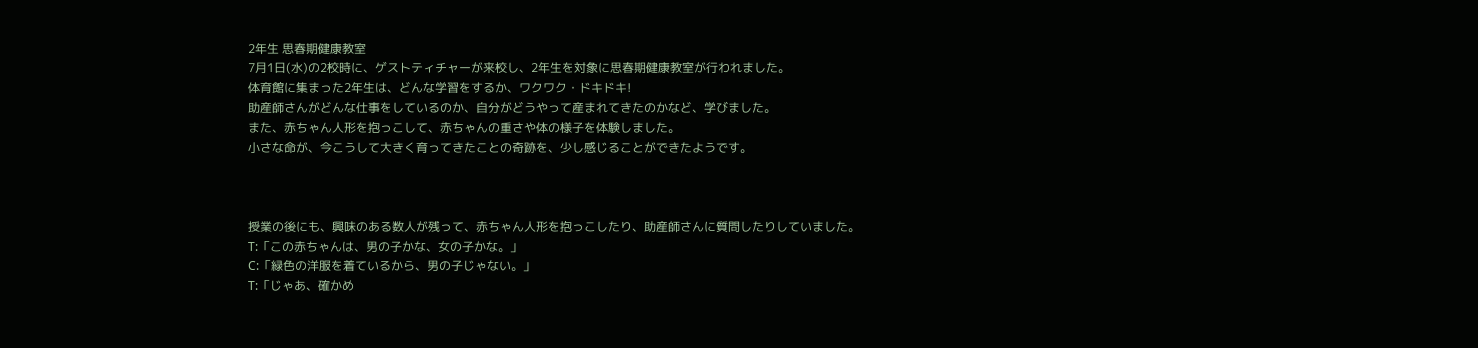2年生 思春期健康教室
7月1日(水)の2校時に、ゲストティチャーが来校し、2年生を対象に思春期健康教室が行われました。
体育館に集まった2年生は、どんな学習をするか、ワクワク・ドキドキ!
助産師さんがどんな仕事をしているのか、自分がどうやって産まれてきたのかなど、学びました。
また、赤ちゃん人形を抱っこして、赤ちゃんの重さや体の様子を体験しました。
小さな命が、今こうして大きく育ってきたことの奇跡を、少し感じることができたようです。



授業の後にも、興味のある数人が残って、赤ちゃん人形を抱っこしたり、助産師さんに質問したりしていました。
T:「この赤ちゃんは、男の子かな、女の子かな。」
C:「緑色の洋服を着ているから、男の子じゃない。」
T:「じゃあ、確かめ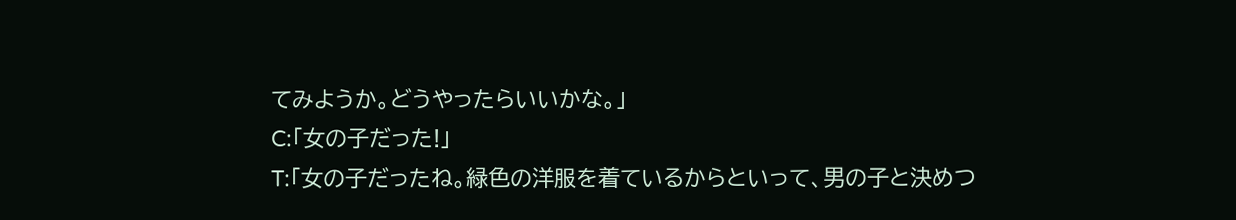てみようか。どうやったらいいかな。」
C:「女の子だった!」
T:「女の子だったね。緑色の洋服を着ているからといって、男の子と決めつ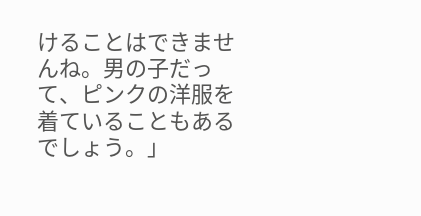けることはできませんね。男の子だって、ピンクの洋服を着ていることもあるでしょう。」